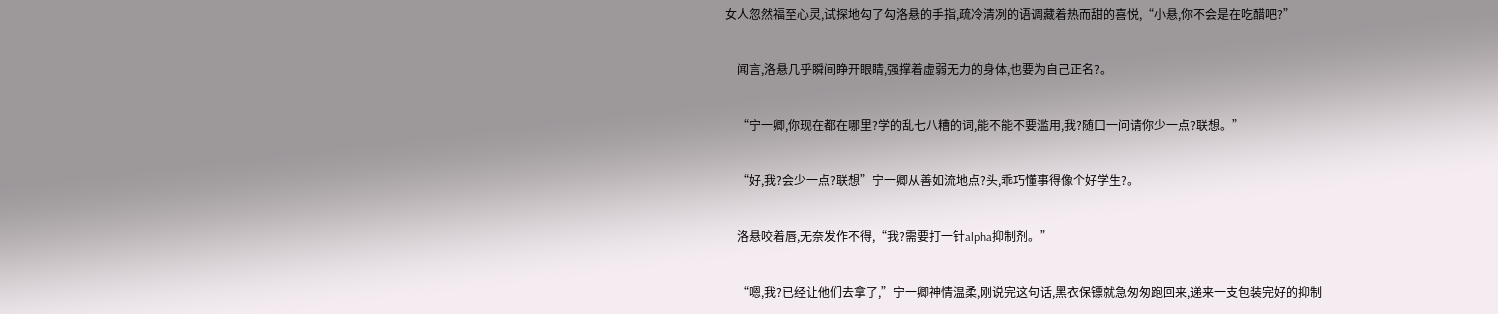女人忽然福至心灵,试探地勾了勾洛悬的手指,疏冷清冽的语调藏着热而甜的喜悦,“小悬,你不会是在吃醋吧?”

    闻言,洛悬几乎瞬间睁开眼睛,强撑着虚弱无力的身体,也要为自己正名?。

    “宁一卿,你现在都在哪里?学的乱七八糟的词,能不能不要滥用,我?随口一问请你少一点?联想。”

    “好,我?会少一点?联想”宁一卿从善如流地点?头,乖巧懂事得像个好学生?。

    洛悬咬着唇,无奈发作不得,“我?需要打一针alpha抑制剂。”

    “嗯,我?已经让他们去拿了,”宁一卿神情温柔,刚说完这句话,黑衣保镖就急匆匆跑回来,递来一支包装完好的抑制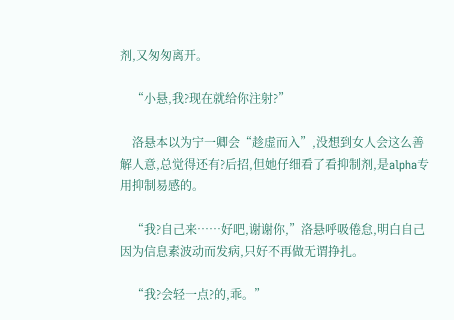剂,又匆匆离开。

    “小悬,我?现在就给你注射?”

    洛悬本以为宁一卿会“趁虚而入”,没想到女人会这么善解人意,总觉得还有?后招,但她仔细看了看抑制剂,是alpha专用抑制易感的。

    “我?自己来……好吧,谢谢你,”洛悬呼吸倦怠,明白自己因为信息素波动而发病,只好不再做无谓挣扎。

    “我?会轻一点?的,乖。”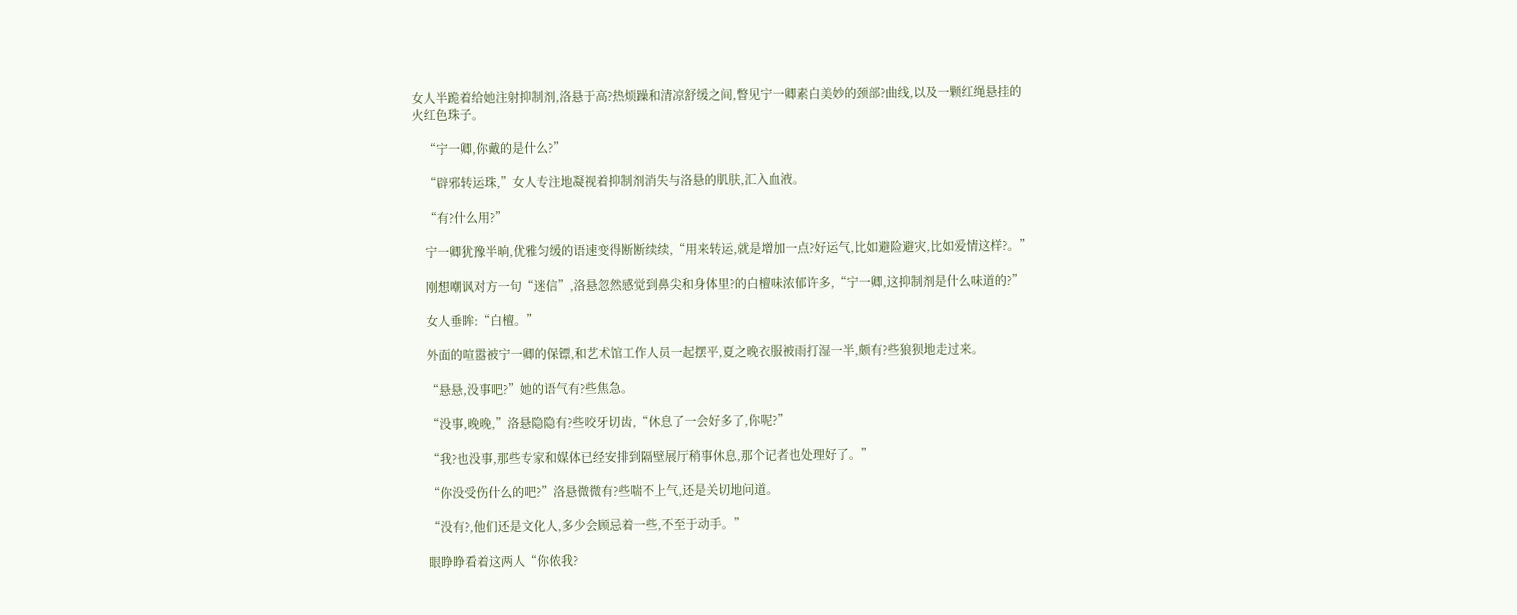女人半跪着给她注射抑制剂,洛悬于高?热烦躁和清凉舒缓之间,瞥见宁一卿素白美妙的颈部?曲线,以及一颗红绳悬挂的火红色珠子。

    “宁一卿,你戴的是什么?”

    “辟邪转运珠,”女人专注地凝视着抑制剂消失与洛悬的肌肤,汇入血液。

    “有?什么用?”

    宁一卿犹豫半晌,优雅匀缓的语速变得断断续续,“用来转运,就是增加一点?好运气,比如避险避灾,比如爱情这样?。”

    刚想嘲讽对方一句“迷信”,洛悬忽然感觉到鼻尖和身体里?的白檀味浓郁许多,“宁一卿,这抑制剂是什么味道的?”

    女人垂眸:“白檀。”

    外面的喧嚣被宁一卿的保镖,和艺术馆工作人员一起摆平,夏之晚衣服被雨打湿一半,颇有?些狼狈地走过来。

    “悬悬,没事吧?”她的语气有?些焦急。

    “没事,晚晚,”洛悬隐隐有?些咬牙切齿,“休息了一会好多了,你呢?”

    “我?也没事,那些专家和媒体已经安排到隔壁展厅稍事休息,那个记者也处理好了。”

    “你没受伤什么的吧?”洛悬微微有?些喘不上气,还是关切地问道。

    “没有?,他们还是文化人,多少会顾忌着一些,不至于动手。”

    眼睁睁看着这两人“你侬我?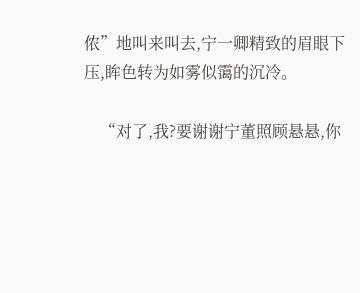侬”地叫来叫去,宁一卿精致的眉眼下压,眸色转为如雾似霭的沉冷。

    “对了,我?要谢谢宁董照顾悬悬,你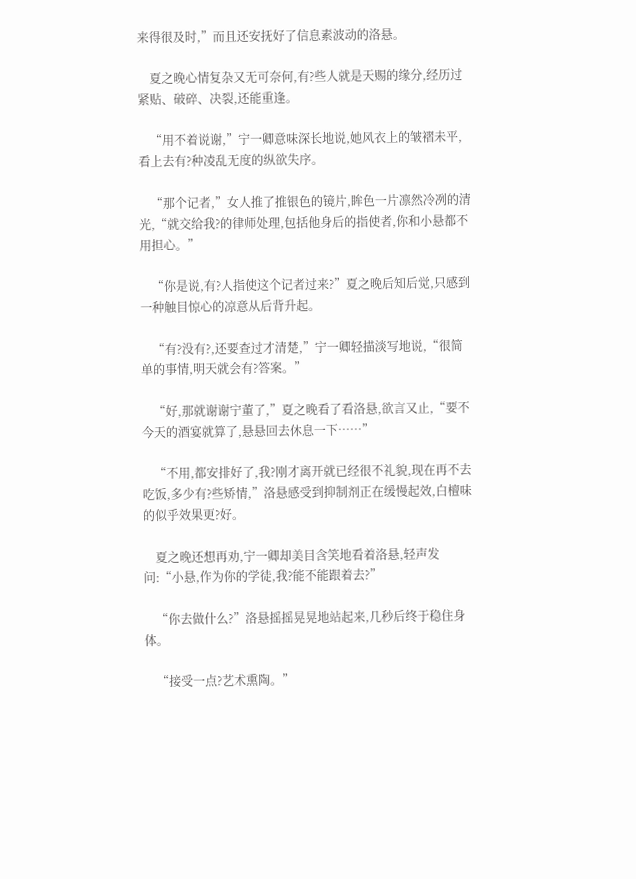来得很及时,”而且还安抚好了信息素波动的洛悬。

    夏之晚心情复杂又无可奈何,有?些人就是天赐的缘分,经历过紧贴、破碎、决裂,还能重逢。

    “用不着说谢,”宁一卿意味深长地说,她风衣上的皱褶未平,看上去有?种凌乱无度的纵欲失序。

    “那个记者,”女人推了推银色的镜片,眸色一片凛然冷冽的清光,“就交给我?的律师处理,包括他身后的指使者,你和小悬都不用担心。”

    “你是说,有?人指使这个记者过来?”夏之晚后知后觉,只感到一种触目惊心的凉意从后背升起。

    “有?没有?,还要查过才清楚,”宁一卿轻描淡写地说,“很简单的事情,明天就会有?答案。”

    “好,那就谢谢宁董了,”夏之晚看了看洛悬,欲言又止,“要不今天的酒宴就算了,悬悬回去休息一下……”

    “不用,都安排好了,我?刚才离开就已经很不礼貌,现在再不去吃饭,多少有?些矫情,”洛悬感受到抑制剂正在缓慢起效,白檀味的似乎效果更?好。

    夏之晚还想再劝,宁一卿却美目含笑地看着洛悬,轻声发问:“小悬,作为你的学徒,我?能不能跟着去?”

    “你去做什么?”洛悬摇摇晃晃地站起来,几秒后终于稳住身体。

    “接受一点?艺术熏陶。”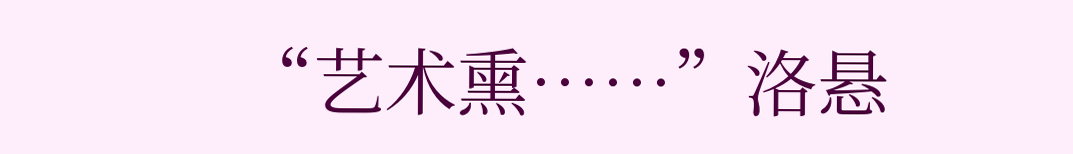“艺术熏……”洛悬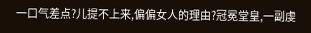一口气差点?儿提不上来,偏偏女人的理由?冠冕堂皇,一副虔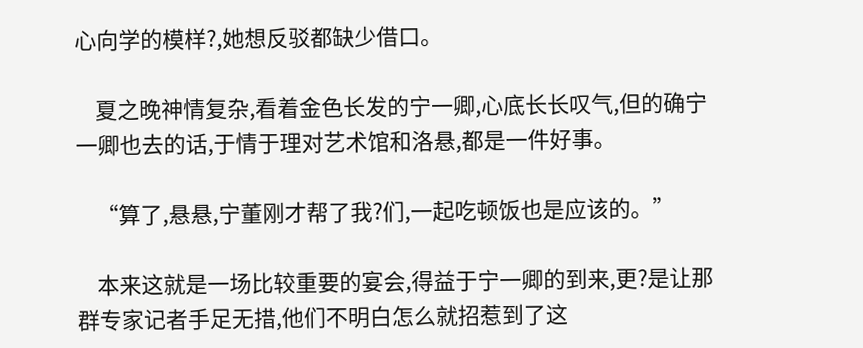心向学的模样?,她想反驳都缺少借口。

    夏之晚神情复杂,看着金色长发的宁一卿,心底长长叹气,但的确宁一卿也去的话,于情于理对艺术馆和洛悬,都是一件好事。

    “算了,悬悬,宁董刚才帮了我?们,一起吃顿饭也是应该的。”

    本来这就是一场比较重要的宴会,得益于宁一卿的到来,更?是让那群专家记者手足无措,他们不明白怎么就招惹到了这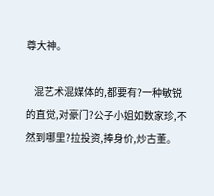尊大神。

    混艺术混媒体的,都要有?一种敏锐的直觉,对豪门?公子小姐如数家珍,不然到哪里?拉投资,捧身价,炒古董。